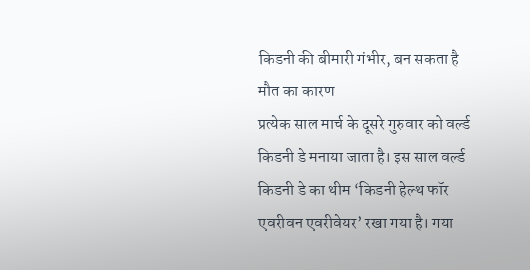किडनी की बीमारी गंभीर, बन सकता है मौत का कारण
प्रत्येक साल मार्च के दूसरे गुरुवार को वर्ल्ड किडनी डे मनाया जाता है। इस साल वर्ल्ड किडनी डे का थीम ‘किडनी हेल्थ फॉर एवरीवन एवरीवेयर’ रखा गया है। गया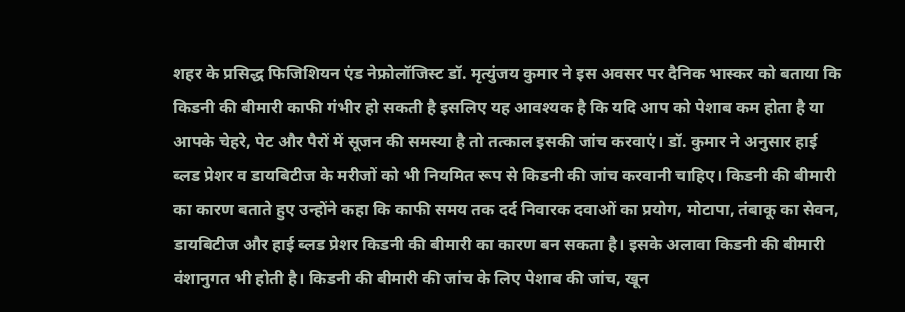शहर के प्रसिद्ध फिजिशियन एंड नेफ्रोलॉजिस्ट डॉ. मृत्युंजय कुमार ने इस अवसर पर दैनिक भास्कर को बताया कि किडनी की बीमारी काफी गंभीर हो सकती है इसलिए यह आवश्यक है कि यदि आप को पेशाब कम होता है या आपके चेहरे, पेट और पैरों में सूजन की समस्या है तो तत्काल इसकी जांच करवाएं। डॉ. कुमार ने अनुसार हाई ब्लड प्रेशर व डायबिटीज के मरीजों को भी नियमित रूप से किडनी की जांच करवानी चाहिए। किडनी की बीमारी का कारण बताते हुए उन्होंने कहा कि काफी समय तक दर्द निवारक दवाओं का प्रयोग, मोटापा, तंबाकू का सेवन, डायबिटीज और हाई ब्लड प्रेशर किडनी की बीमारी का कारण बन सकता है। इसके अलावा किडनी की बीमारी वंशानुगत भी होती है। किडनी की बीमारी की जांच के लिए पेशाब की जांच, खून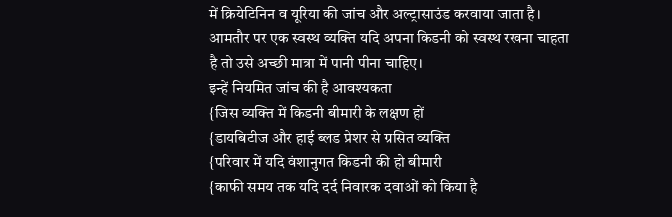में क्रियेटिनिन व यूरिया की जांच और अल्ट्रासाउंड करवाया जाता है। आमतौर पर एक स्वस्थ व्यक्ति यदि अपना किडनी को स्वस्थ रखना चाहता है तो उसे अच्छी मात्रा में पानी पीना चाहिए।
इन्हें नियमित जांच की है आवश्यकता
{जिस व्यक्ति में किडनी बीमारी के लक्षण हों
{डायबिटीज और हाई ब्लड प्रेशर से ग्रसित व्यक्ति
{परिवार में यदि वंशानुगत किडनी की हो बीमारी
{काफी समय तक यदि दर्द निवारक दवाओं को किया है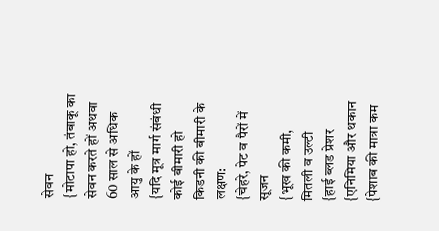सेवन
{मोटापा हो, तंबाकू का सेवन करते हों अथवा 60 साल से अधिक आयु के हों
{यदि मूत्र मार्ग संबंधी कोई बीमारी हो
किडनी की बीमारी के लक्षण:
{चेहरे, पेट व पैरों में सूजन
{भूख की कमी, मितली व उल्टी
{हाई ब्लड प्रेशर
{एनिमिया और थकान
{पेशाब की मात्रा कम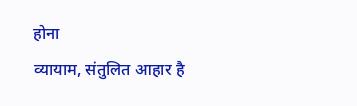होना
व्यायाम, संतुलित आहार है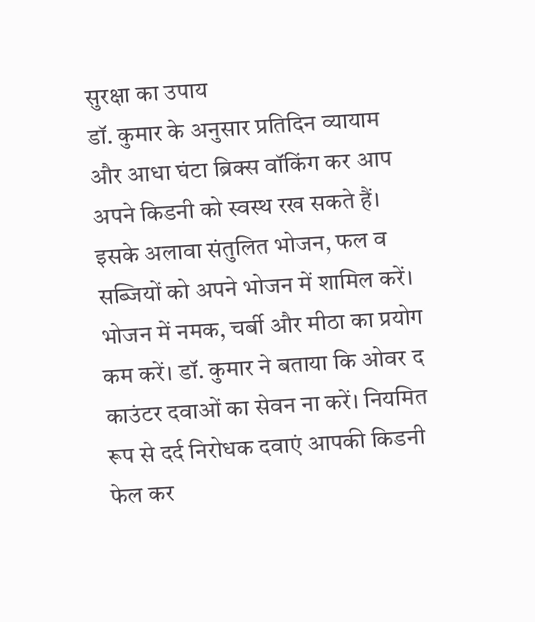सुरक्षा का उपाय
डॉ. कुमार के अनुसार प्रतिदिन व्यायाम और आधा घंटा ब्रिक्स वॉकिंग कर आप अपने किडनी को स्वस्थ रख सकते हैं। इसके अलावा संतुलित भोजन, फल व सब्जियों को अपने भोजन में शामिल करें। भोजन में नमक, चर्बी और मीठा का प्रयोग कम करें। डॉ. कुमार ने बताया कि ओवर द काउंटर दवाओं का सेवन ना करें। नियमित रूप से दर्द निरोधक दवाएं आपकी किडनी फेल कर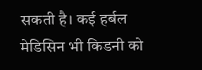सकती है। कई हर्बल मेडिसिन भी किडनी को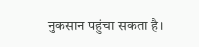नुकसान पहुंचा सकता है।